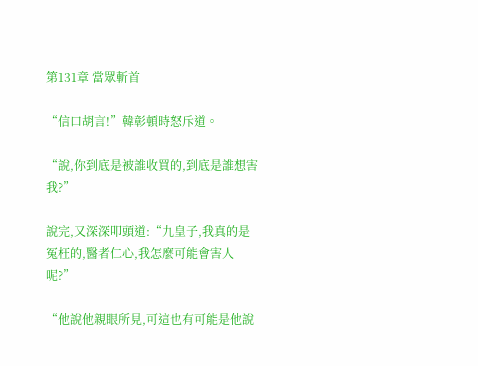第131章 當眾斬首

“信口胡言!”韓彰頓時怒斥道。

“說,你到底是被誰收買的,到底是誰想害我?”

說完,又深深叩頭道:“九皇子,我真的是冤枉的,醫者仁心,我怎麼可能會害人呢?”

“他說他親眼所見,可這也有可能是他說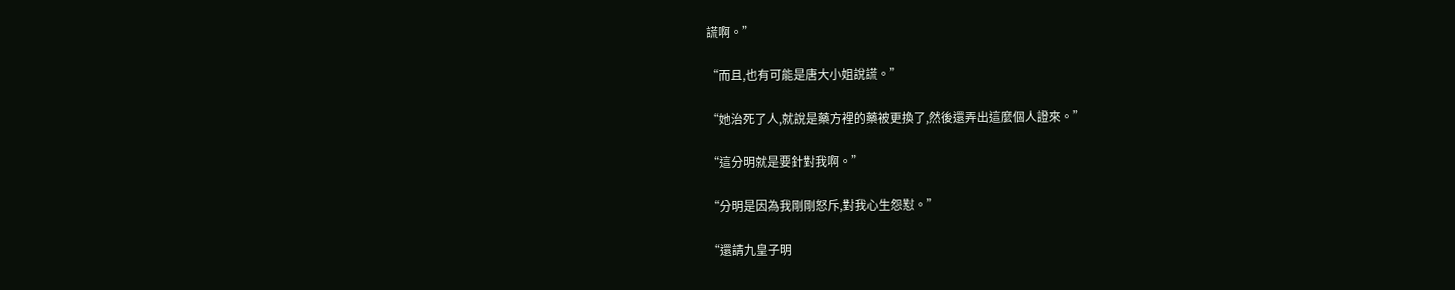謊啊。”

“而且,也有可能是唐大小姐說謊。”

“她治死了人,就說是藥方裡的藥被更換了,然後還弄出這麼個人證來。”

“這分明就是要針對我啊。”

“分明是因為我剛剛怒斥,對我心生怨懟。”

“還請九皇子明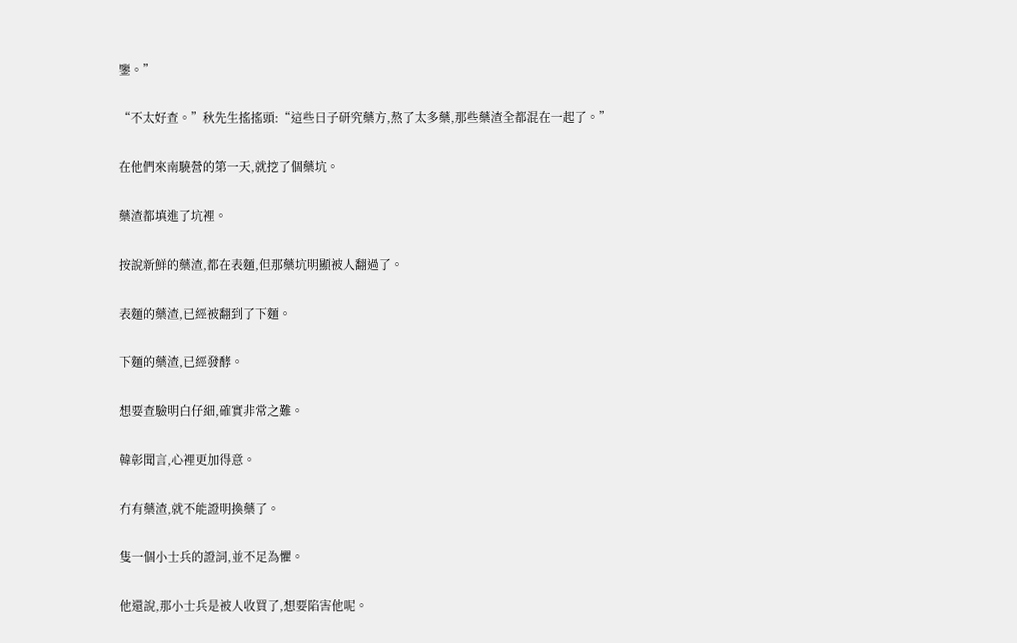鑒。”

“不太好查。”秋先生搖搖頭:“這些日子研究藥方,熬了太多藥,那些藥渣全都混在一起了。”

在他們來南驍營的第一天,就挖了個藥坑。

藥渣都填進了坑裡。

按說新鮮的藥渣,都在表麵,但那藥坑明顯被人翻過了。

表麵的藥渣,已經被翻到了下麵。

下麵的藥渣,已經發酵。

想要查驗明白仔細,確實非常之難。

韓彰聞言,心裡更加得意。

冇有藥渣,就不能證明換藥了。

隻一個小士兵的證詞,並不足為懼。

他還說,那小士兵是被人收買了,想要陷害他呢。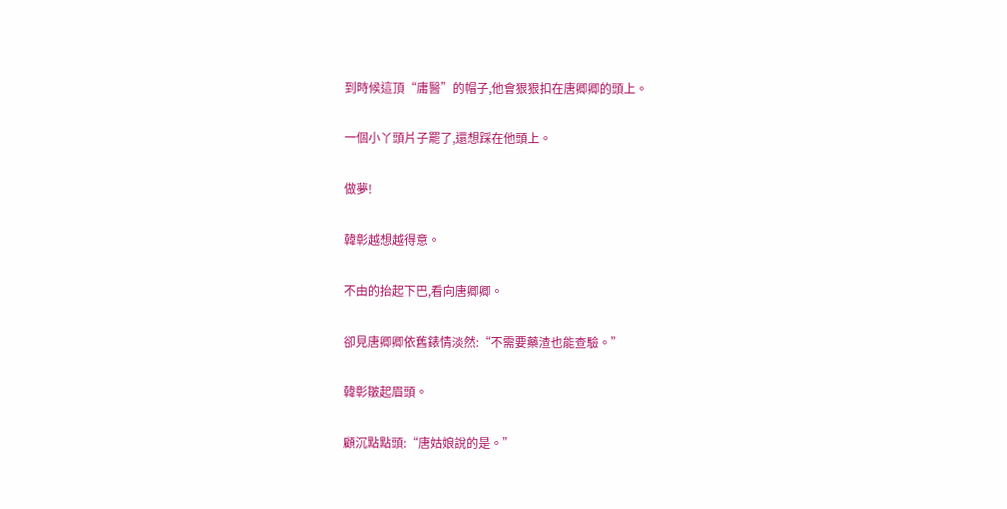到時候這頂“庸醫”的帽子,他會狠狠扣在唐卿卿的頭上。

一個小丫頭片子罷了,還想踩在他頭上。

做夢!

韓彰越想越得意。

不由的抬起下巴,看向唐卿卿。

卻見唐卿卿依舊錶情淡然:“不需要藥渣也能查驗。”

韓彰皺起眉頭。

顧沉點點頭:“唐姑娘說的是。”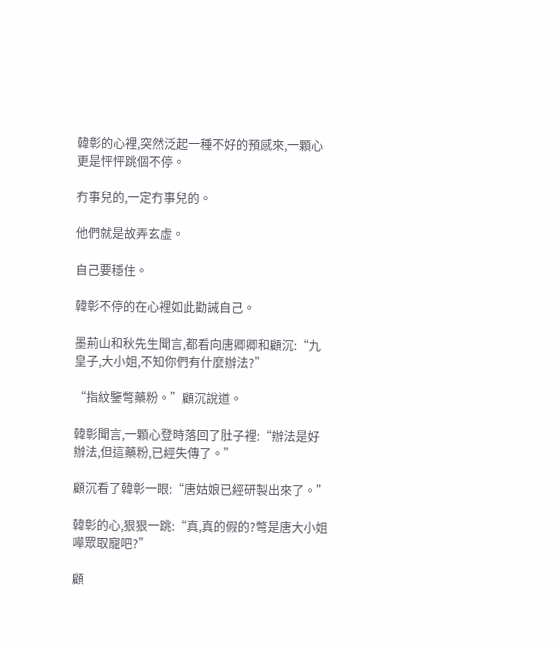韓彰的心裡,突然泛起一種不好的預感來,一顆心更是怦怦跳個不停。

冇事兒的,一定冇事兒的。

他們就是故弄玄虛。

自己要穩住。

韓彰不停的在心裡如此勸誡自己。

墨荊山和秋先生聞言,都看向唐卿卿和顧沉:“九皇子,大小姐,不知你們有什麼辦法?”

“指紋鑒彆藥粉。”顧沉說道。

韓彰聞言,一顆心登時落回了肚子裡:“辦法是好辦法,但這藥粉,已經失傳了。”

顧沉看了韓彰一眼:“唐姑娘已經研製出來了。”

韓彰的心,狠狠一跳:“真,真的假的?彆是唐大小姐嘩眾取寵吧?”

顧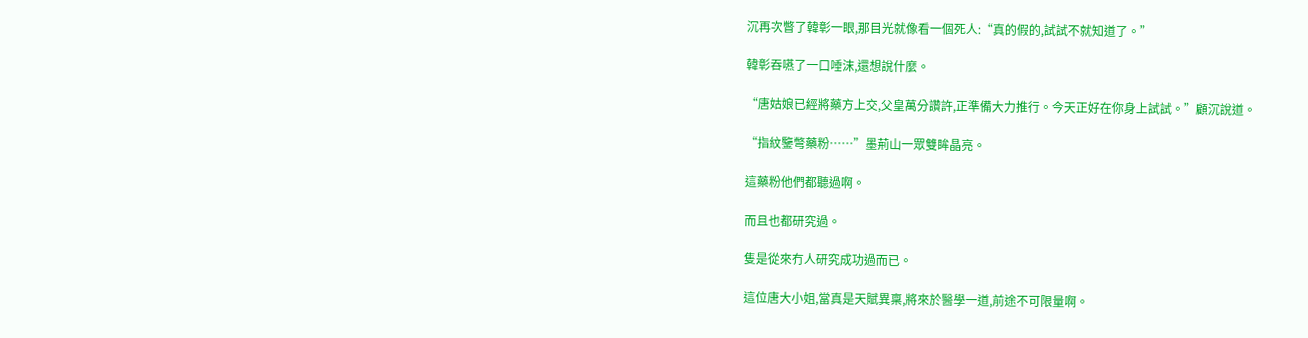沉再次瞥了韓彰一眼,那目光就像看一個死人:“真的假的,試試不就知道了。”

韓彰吞嚥了一口唾沫,還想說什麼。

“唐姑娘已經將藥方上交,父皇萬分讚許,正準備大力推行。今天正好在你身上試試。”顧沉說道。

“指紋鑒彆藥粉……”墨荊山一眾雙眸晶亮。

這藥粉他們都聽過啊。

而且也都研究過。

隻是從來冇人研究成功過而已。

這位唐大小姐,當真是天賦異稟,將來於醫學一道,前途不可限量啊。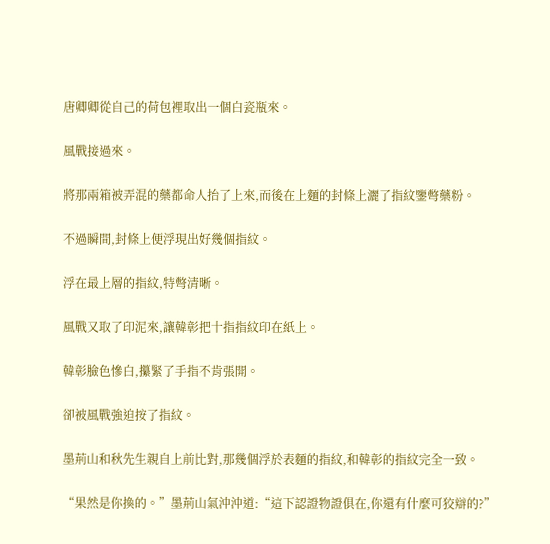唐卿卿從自己的荷包裡取出一個白瓷瓶來。

風戰接過來。

將那兩箱被弄混的藥都命人抬了上來,而後在上麵的封條上灑了指紋鑒彆藥粉。

不過瞬間,封條上便浮現出好幾個指紋。

浮在最上層的指紋,特彆清晰。

風戰又取了印泥來,讓韓彰把十指指紋印在紙上。

韓彰臉色慘白,攥緊了手指不肯張開。

卻被風戰強迫按了指紋。

墨荊山和秋先生親自上前比對,那幾個浮於表麵的指紋,和韓彰的指紋完全一致。

“果然是你換的。”墨荊山氣沖沖道:“這下認證物證俱在,你還有什麼可狡辯的?”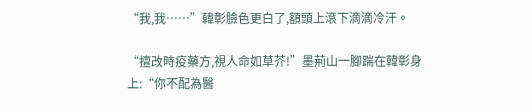“我,我……”韓彰臉色更白了,額頭上滾下滴滴冷汗。

“擅改時疫藥方,視人命如草芥!”墨荊山一腳踹在韓彰身上:“你不配為醫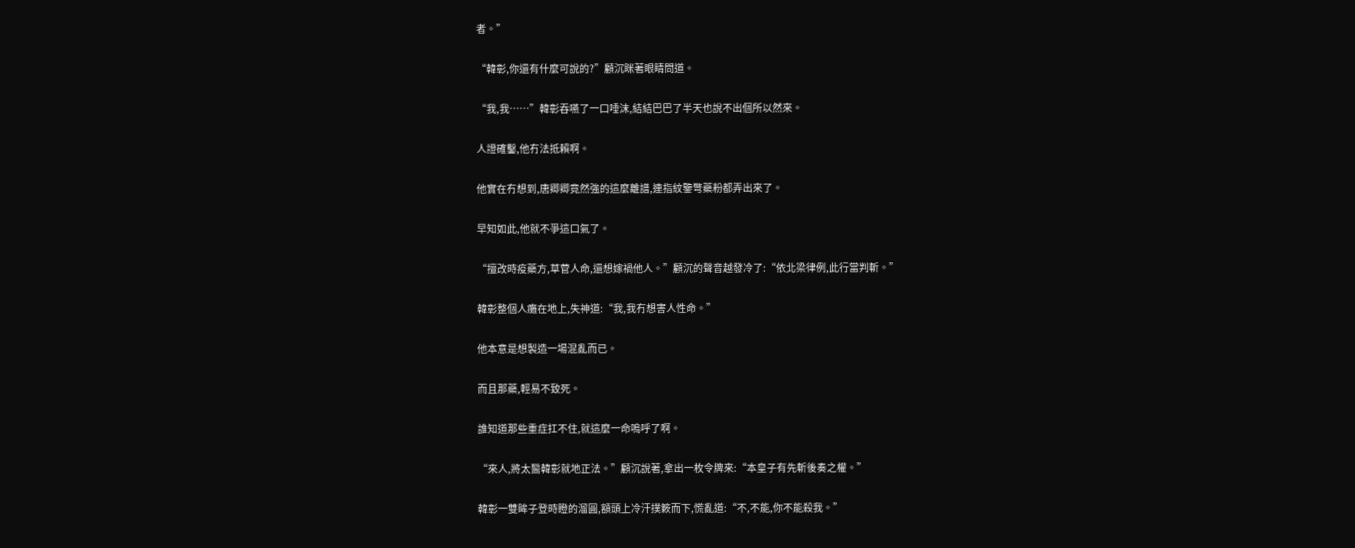者。”

“韓彰,你還有什麼可說的?”顧沉眯著眼睛問道。

“我,我……”韓彰吞嚥了一口唾沫,結結巴巴了半天也說不出個所以然來。

人證確鑿,他冇法抵賴啊。

他實在冇想到,唐卿卿竟然強的這麼離譜,連指紋鑒彆藥粉都弄出來了。

早知如此,他就不爭這口氣了。

“擅改時疫藥方,草菅人命,還想嫁禍他人。”顧沉的聲音越發冷了:“依北梁律例,此行當判斬。”

韓彰整個人癱在地上,失神道:“我,我冇想害人性命。”

他本意是想製造一場混亂而已。

而且那藥,輕易不致死。

誰知道那些重症扛不住,就這麼一命嗚呼了啊。

“來人,將太醫韓彰就地正法。”顧沉說著,拿出一枚令牌來:“本皇子有先斬後奏之權。”

韓彰一雙眸子登時瞪的溜圓,額頭上冷汗撲簌而下,慌亂道:“不,不能,你不能殺我。”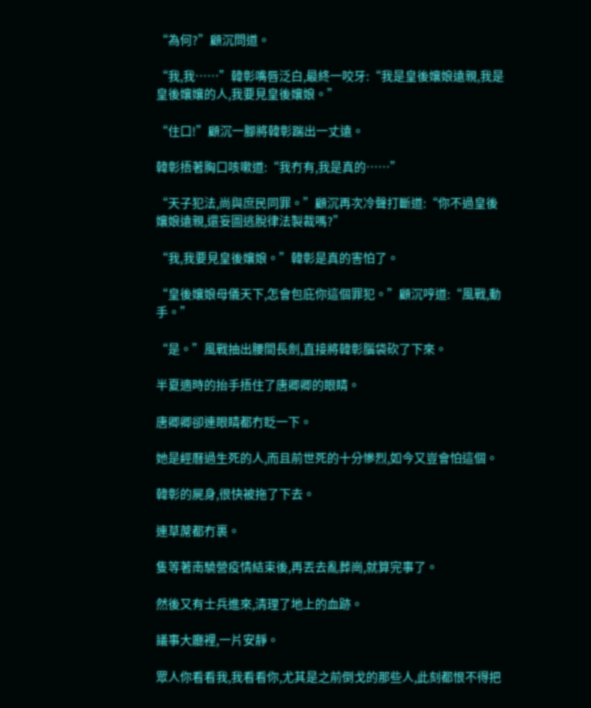“為何?”顧沉問道。

“我,我……”韓彰嘴唇泛白,最終一咬牙:“我是皇後孃娘遠親,我是皇後孃孃的人,我要見皇後孃娘。”

“住口!”顧沉一腳將韓彰踹出一丈遠。

韓彰捂著胸口咳嗽道:“我冇有,我是真的……”

“天子犯法,尚與庶民同罪。”顧沉再次冷聲打斷道:“你不過皇後孃娘遠親,還妄圖逃脫律法製裁嗎?”

“我,我要見皇後孃娘。”韓彰是真的害怕了。

“皇後孃娘母儀天下,怎會包庇你這個罪犯。”顧沉哼道:“風戰,動手。”

“是。”風戰抽出腰間長劍,直接將韓彰腦袋砍了下來。

半夏適時的抬手捂住了唐卿卿的眼睛。

唐卿卿卻連眼睛都冇眨一下。

她是經曆過生死的人,而且前世死的十分慘烈,如今又豈會怕這個。

韓彰的屍身,很快被拖了下去。

連草蓆都冇裹。

隻等著南驍營疫情結束後,再丟去亂葬崗,就算完事了。

然後又有士兵進來,清理了地上的血跡。

議事大廳裡,一片安靜。

眾人你看看我,我看看你,尤其是之前倒戈的那些人,此刻都恨不得把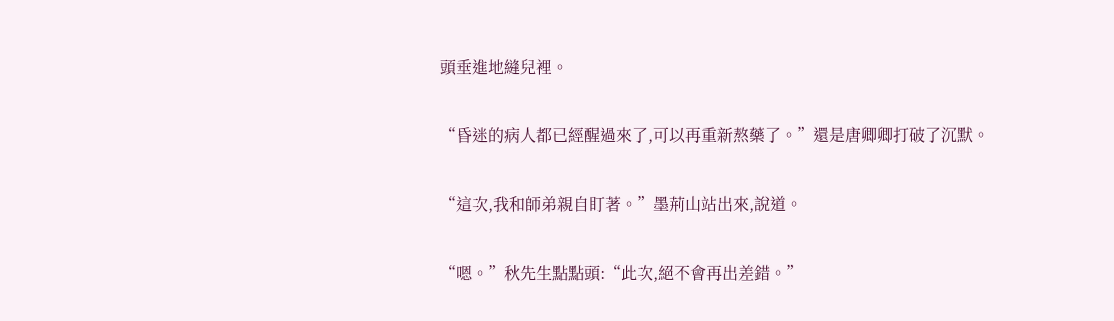頭垂進地縫兒裡。

“昏迷的病人都已經醒過來了,可以再重新熬藥了。”還是唐卿卿打破了沉默。

“這次,我和師弟親自盯著。”墨荊山站出來,說道。

“嗯。”秋先生點點頭:“此次,絕不會再出差錯。”